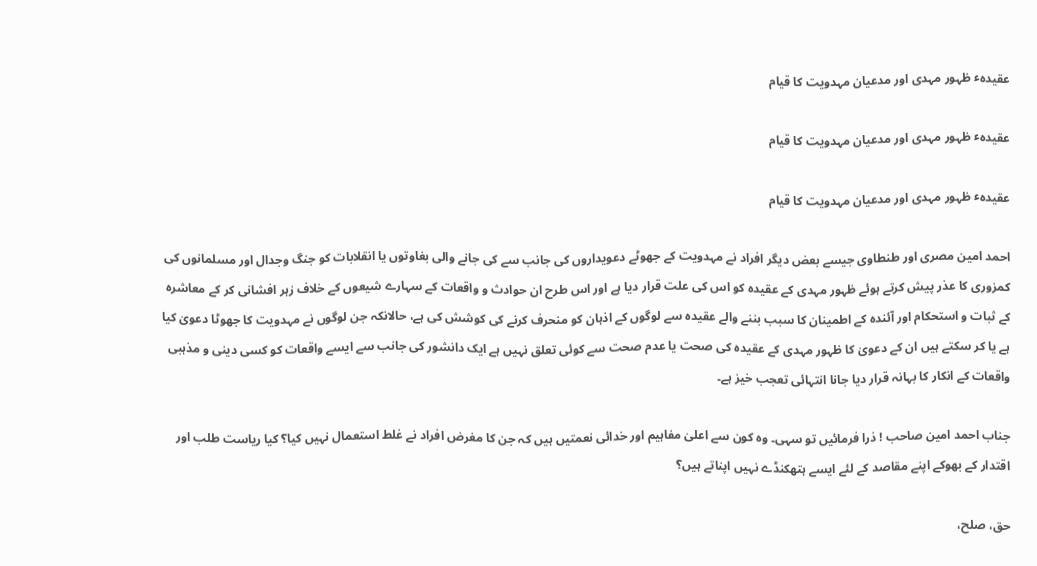عقیدہٴ ظہور مہدی اور مدعیان مہدویت کا قیام

عقیدہٴ ظہور مہدی اور مدعیان مہدویت کا قیام

عقیدہٴ ظہور مہدی اور مدعیان مہدویت کا قیام

احمد امین مصری اور طنطاوی جیسے بعض دیگر افراد نے مہدویت کے جھوٹے دعویداروں کی جانب سے کی جانے والی بغاوتوں یا انقلابات کو جنگ وجدال اور مسلمانوں کی کمزوری کا عذر پیش کرتے ہوئے ظہور مہدی کے عقیدہ کو اس کی علت قرار دیا ہے اور اس طرح ان حوادث و واقعات کے سہارے شیعوں کے خلاف زہر افشانی کر کے معاشرہ کے ثبات و استحکام اور آئندہ کے اطمینان کا سبب بننے والے عقیدہ سے لوگوں کے اذہان کو منحرف کرنے کی کوشش کی ہے، حالانکہ جن لوگوں نے مہدویت کا جھوٹا دعویٰ کیا ہے یا کر سکتے ہیں ان کے دعویٰ کا ظہور مہدی کے عقیدہ کی صحت یا عدم صحت سے کوئی تعلق نہیں ہے ایک دانشور کی جانب سے ایسے واقعات کو کسی دینی و مذہبی واقعات کے انکار کا بہانہ قرار دیا جانا انتہائی تعجب خیز ہے۔

جناب احمد امین صاحب ! ذرا فرمائیں تو سہی۔ وہ کون سے اعلیٰ مفاہیم اور خدائی نعمتیں ہیں کہ جن کا مغرض افراد نے غلط استعمال نہیں کیا؟ کیا ریاست طلب اور اقتدار کے بھوکے اپنے مقاصد کے لئے ایسے ہتھکنڈے نہیں اپناتے ہیں؟

حق، صلح،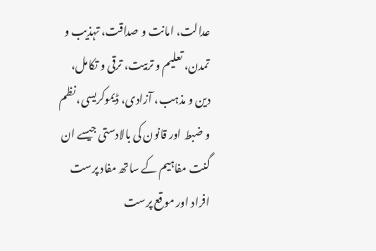عدالت، امانت و صداقت، تہذیب و تمدن، تعلیم و تربیت، ترقی و تکامل، دین و مذہب، آزادی، ڈیموکریسی، نظم و ضبط اور قانون کی بالادستی جیسے ان گنت مفاہیم کے ساتھ مفاد پرست افراد اور موقع پرست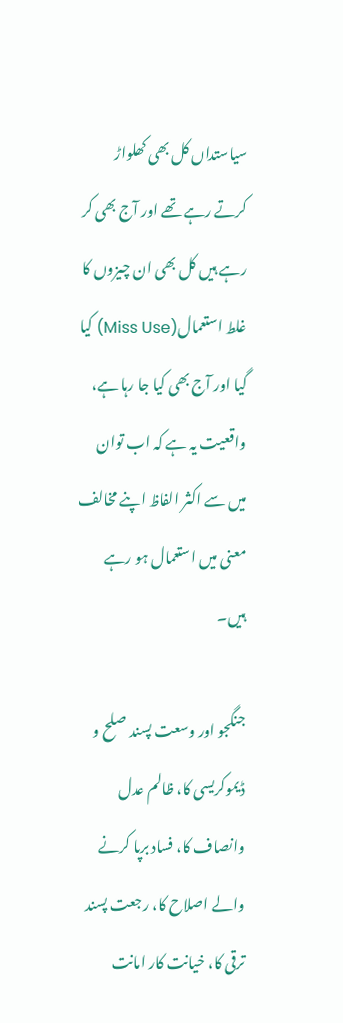سیاستداں کل بھی کھلواڑ کرتے رہے تھے اور آج بھی کر رہے ہیں کل بھی ان چیزوں کا غلط استعمال(Miss Use) کیا گیا اور آج بھی کیا جا رہا ہے، واقعیت یہ ہے کہ اب توان میں سے اکثر الفاظ اپنے مخالف معنی میں استعمال ہو رہے ہیں۔

جنگجو اور وسعت پسند صلح و ڈیموکریسی کا، ظالم عدل وانصاف کا، فساد برپا کرنے والے اصلاح کا، رجعت پسند ترقی کا، خیانت کار امانت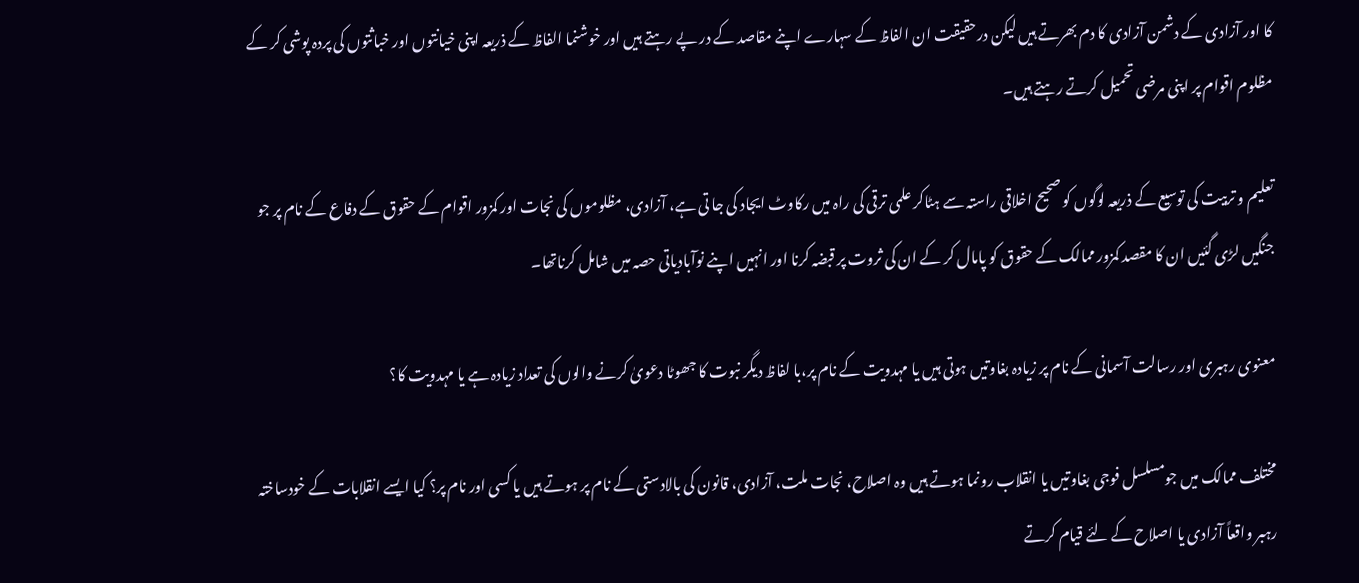کا اور آزادی کے دشمن آزادی کا دم بھرتے ہیں لیکن درحقیقت ان الفاظ کے سہارے اپنے مقاصد کے در پے رہتے ہیں اور خوشنما الفاظ کے ذریعہ اپنی خیانتوں اور خباثتوں کی پردہ پوشی کر کے مظلوم اقوام پر اپنی مرضی تحمیل کرتے رہتے ہیں۔

تعلیم و تربیت کی توسیع کے ذریعہ لوگوں کو صحیح اخلاقی راستہ سے ہٹاکر علمی ترقی کی راہ میں رکاوٹ ایجاد کی جا تی ہے، آزادی، مظلوموں کی نجات اور کمزور اقوام کے حقوق کے دفاع کے نام پر جو جنگیں لڑی گئیں ان کا مقصد کمزور ممالک کے حقوق کو پامال کر کے ان کی ثروت پر قبضہ کرنا اور انہیں اپنے نوآبادیاتی حصہ میں شامل کرناتھا۔

معنوی رہبری اور رسالت آسمانی کے نام پر زیادہ بغاوتیں ہوتی ہیں یا مہدویت کے نام پر،با لفاظ دیگر نبوت کا جھوٹا دعویٰ کرنے والوں کی تعداد زیادہ ہے یا مہدویت کا؟

مختلف ممالک میں جومسلسل فوجی بغاوتیں یا انقلاب رونما ہوتے ہیں وہ اصلاح، نجات ملت، آزادی، قانون کی بالادستی کے نام پر ہوتے ہیں یا کسی اور نام پر؟ کیا ایسے انقلابات کے خودساختہ رہبر واقعاً آزادی یا اصلاح کے لئے قیام کرتے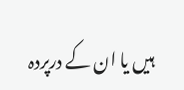ہیں یا ان کے درپردہ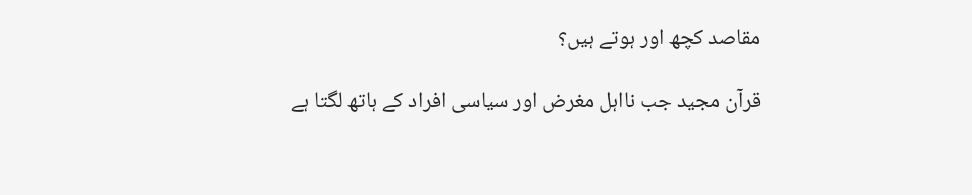مقاصد کچھ اور ہوتے ہیں؟

قرآن مجید جب نااہل مغرض اور سیاسی افراد کے ہاتھ لگتا ہے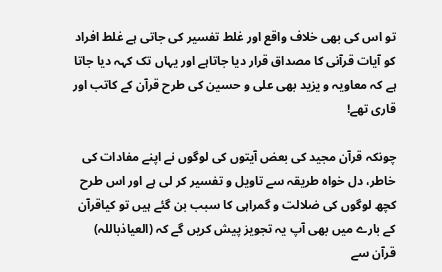تو اس کی بھی خلاف واقع اور غلط تفسیر کی جاتی ہے غلط افراد کو آیات قرآنی کا مصداق قرار دیا جاتاہے اور یہاں تک کہہ دیا جاتا ہے کہ معاویہ و یزید بھی علی و حسین کی طرح قرآن کے کاتب اور قاری تھے!

چونکہ قرآن مجید کی بعض آیتوں کی لوگوں نے اپنے مفادات کی خاطر، دل خواہ طریقہ سے تاویل و تفسیر کر لی ہے اور اس طرح کچھ لوگوں کی ضلالت و گمراہی کا سبب بن گئے ہیں تو کیاقرآن کے بارے میں بھی آپ یہ تجویز پیش کریں گے کہ (العیاذباللہ) قرآن سے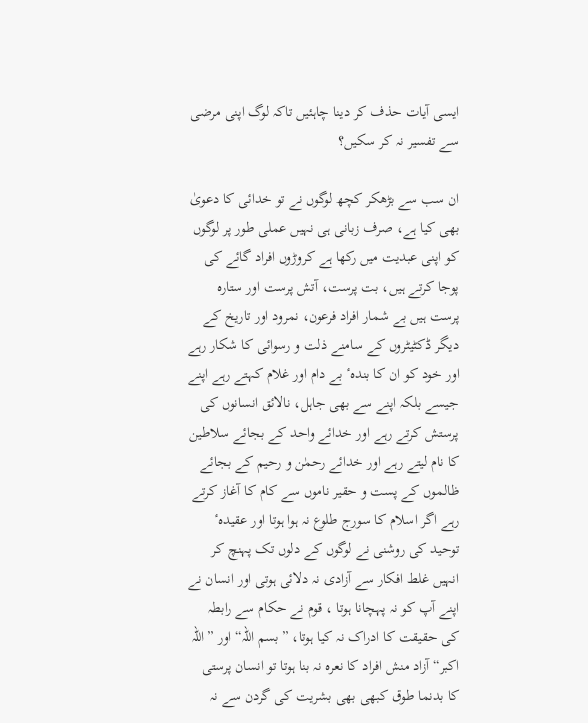ایسی آیات حذف کر دینا چاہئیں تاکہ لوگ اپنی مرضی سے تفسیر نہ کر سکیں؟

ان سب سے بڑھکر کچھ لوگوں نے تو خدائی کا دعویٰ بھی کیا ہے، صرف زبانی ہی نہیں عملی طور پر لوگوں کو اپنی عبدیت میں رکھا ہے کروڑوں افراد گائے کی پوجا کرتے ہیں، بت پرست، آتش پرست اور ستارہ پرست ہیں بے شمار افراد فرعون، نمرود اور تاریخ کے دیگر ڈکٹیٹروں کے سامنے ذلت و رسوائی کا شکار رہے اور خود کو ان کا بندہٴ بے دام اور غلام کہتے رہے اپنے جیسے بلکہ اپنے سے بھی جاہل، نالائق انسانوں کی پرستش کرتے رہے اور خدائے واحد کے بجائے سلاطین کا نام لیتے رہے اور خدائے رحمٰن و رحیم کے بجائے ظالموں کے پست و حقیر ناموں سے کام کا آغاز کرتے رہے اگر اسلام کا سورج طلوع نہ ہوا ہوتا اور عقیدہٴ توحید کی روشنی نے لوگوں کے دلوں تک پہنچ کر انہیں غلط افکار سے آزادی نہ دلائی ہوتی اور انسان نے اپنے آپ کو نہ پہچانا ہوتا ، قوم نے حکام سے رابطہ کی حقیقت کا ادراک نہ کیا ہوتا، ”بسم اللہ“ اور ”اللہ اکبر“ آزاد منش افراد کا نعرہ نہ بنا ہوتا تو انسان پرستی کا بدنما طوق کبھی بھی بشریت کی گردن سے نہ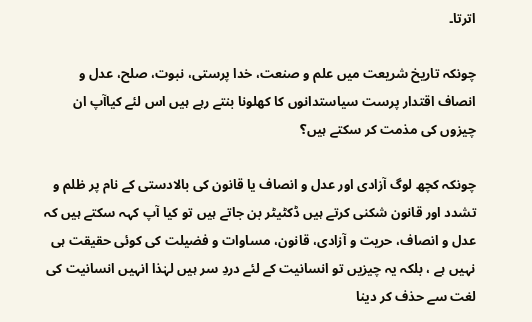اترتا۔

چونکہ تاریخ شریعت میں علم و صنعت، خدا پرستی، نبوت، صلح، عدل و انصاف اقتدار پرست سیاستدانوں کا کھلونا بنتے رہے ہیں اس لئے کیاآپ ان چیزوں کی مذمت کر سکتے ہیں؟

چونکہ کچھ لوگ آزادی اور عدل و انصاف یا قانون کی بالادستی کے نام پر ظلم و تشدد اور قانون شکنی کرتے ہیں ڈکٹیٹر بن جاتے ہیں تو کیا آپ کہہ سکتے ہیں کہ عدل و انصاف، حریت و آزادی، قانون، مساوات و فضیلت کی کوئی حقیقت ہی نہیں ہے ، بلکہ یہ چیزیں تو انسانیت کے لئے دردِ سر ہیں لہٰذا انہیں انسانیت کی لغت سے حذف کر دینا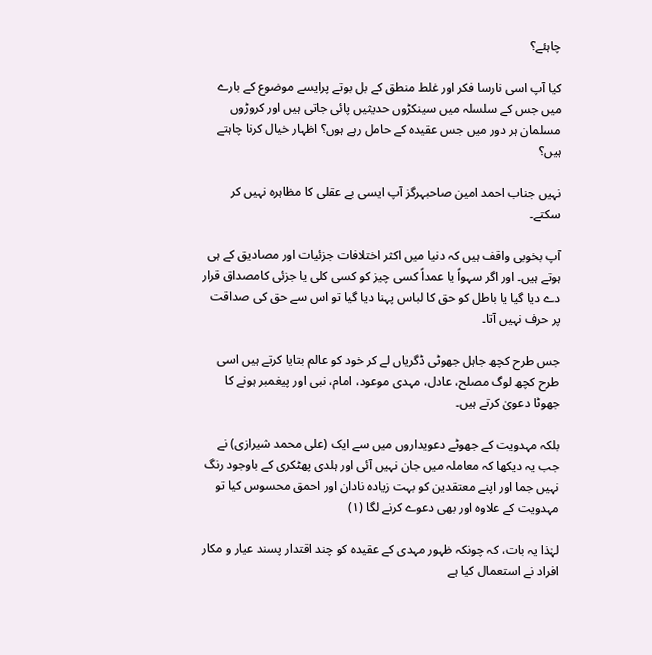چاہئے؟

کیا آپ اسی نارسا فکر اور غلط منطق کے بل بوتے پرایسے موضوع کے بارے میں جس کے سلسلہ میں سینکڑوں حدیثیں پائی جاتی ہیں اور کروڑوں مسلمان ہر دور میں جس عقیدہ کے حامل رہے ہوں؟ اظہار خیال کرنا چاہتے ہیں؟

نہیں جناب احمد امین صاحبہرگز آپ ایسی بے عقلی کا مظاہرہ نہیں کر سکتے۔

آپ بخوبی واقف ہیں کہ دنیا میں اکثر اختلافات جزئیات اور مصادیق کے ہی ہوتے ہیں۔ اور اگر سہواً یا عمداً کسی چیز کو کسی کلی یا جزئی کامصداق قرار دے دیا گیا یا باطل کو حق کا لباس پہنا دیا گیا تو اس سے حق کی صداقت پر حرف نہیں آتا۔

جس طرح کچھ جاہل جھوٹی ڈگریاں لے کر خود کو عالم بتایا کرتے ہیں اسی طرح کچھ لوگ مصلح، عادل، مہدی موعود، امام، نبی اور پیغمبر ہونے کا جھوٹا دعویٰ کرتے ہیں۔

بلکہ مہدویت کے جھوٹے دعویداروں میں سے ایک (علی محمد شیرازی) نے جب یہ دیکھا کہ معاملہ میں جان نہیں آئی اور ہلدی پھٹکری کے باوجود رنگ نہیں جما اور اپنے معتقدین کو بہت زیادہ نادان اور احمق محسوس کیا تو مہدویت کے علاوہ اور بھی دعوے کرنے لگا (۱)

لہٰذا یہ بات، کہ چونکہ ظہور مہدی کے عقیدہ کو چند اقتدار پسند عیار و مکار افراد نے استعمال کیا ہے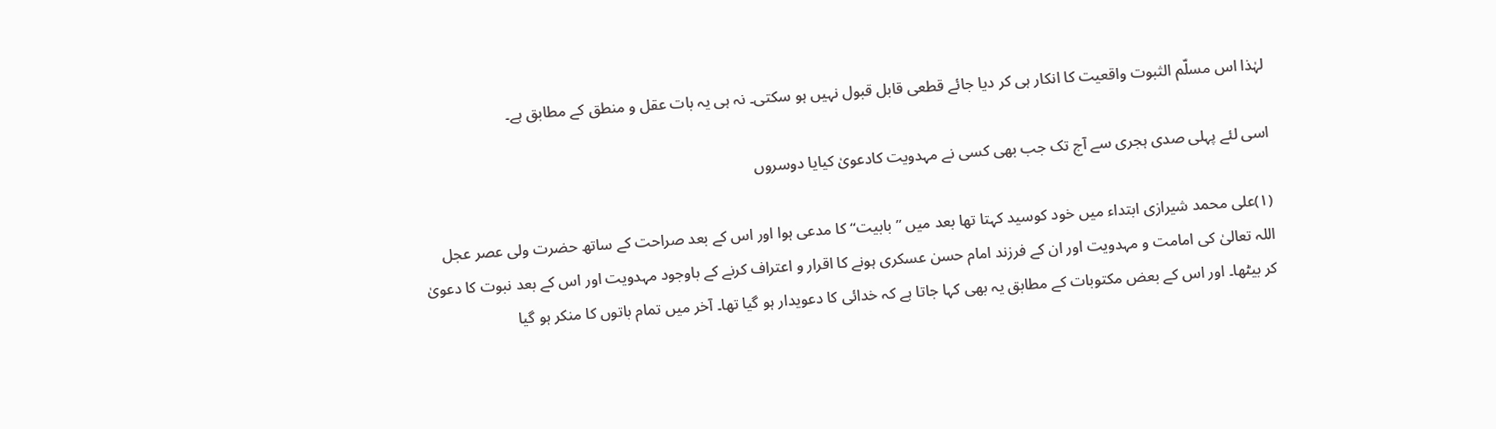لہٰذا اس مسلّم الثبوت واقعیت کا انکار ہی کر دیا جائے قطعی قابل قبول نہیں ہو سکتی۔ نہ ہی یہ بات عقل و منطق کے مطابق ہے۔

اسی لئے پہلی صدی ہجری سے آج تک جب بھی کسی نے مہدویت کادعویٰ کیایا دوسروں

(۱)علی محمد شیرازی ابتداء میں خود کوسید کہتا تھا بعد میں ”بابیت“ کا مدعی ہوا اور اس کے بعد صراحت کے ساتھ حضرت ولی عصر عجل اللہ تعالیٰ کی امامت و مہدویت اور ان کے فرزند امام حسن عسکری ہونے کا اقرار و اعتراف کرنے کے باوجود مہدویت اور اس کے بعد نبوت کا دعویٰ کر بیٹھا۔ اور اس کے بعض مکتوبات کے مطابق یہ بھی کہا جاتا ہے کہ خدائی کا دعویدار ہو گیا تھا۔ آخر میں تمام باتوں کا منکر ہو گیا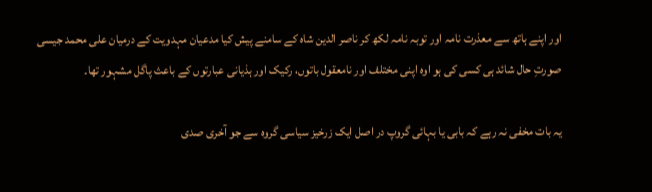اور اپنے ہاتھ سے معذرت نامہ اور توبہ نامہ لکھ کر ناصر الدین شاہ کے سامنے پیش کیا مدعیان مہدویت کے درمیان علی محمد جیسی صورتِ حال شائد ہی کسی کی ہو اوہ اپنی مختلف اور نامعقول باتوں، رکیک اور ہذیانی عبارتوں کے باعث پاگل مشہور تھا۔

یہ بات مخفی نہ رہے کہ بابی یا بہائی گروپ در اصل ایک زرخیز سیاسی گروہ سے جو آخری صدی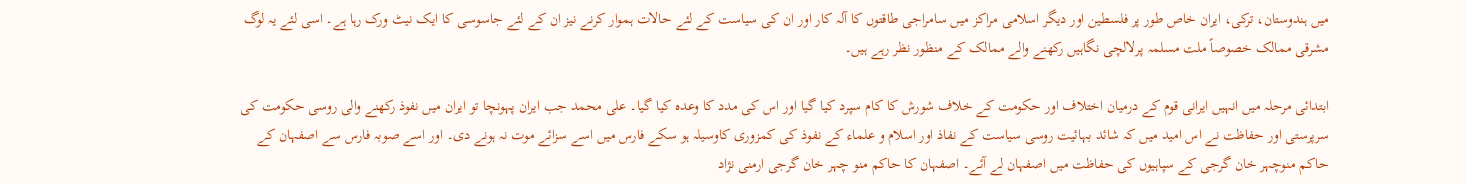میں ہندوستان، ترکی، ایران خاص طور پر فلسطین اور دیگر اسلامی مراکز میں سامراجی طاقتوں کا آلہ کار اور ان کی سیاست کے لئے حالات ہموار کرنے نیز ان کے لئے جاسوسی کا ایک نیٹ ورک رہا ہے۔ اسی لئے یہ لوگ مشرقی ممالک خصوصاً ملت مسلمہ پرلالچی نگاہیں رکھنے والے ممالک کے منظور نظر رہے ہیں۔

ابتدائی مرحلہ میں انہیں ایرانی قوم کے درمیان اختلاف اور حکومت کے خلاف شورش کا کام سپرد کیا گیا اور اس کی مدد کا وعدہ کیا گیا۔ علی محمد جب ایران پہونچا تو ایران میں نفوذ رکھنے والی روسی حکومت کی سرپرستی اور حفاظت نے اس امید میں کہ شائد بہائیت روسی سیاست کے نفاذ اور اسلام و علماء کے نفوذ کی کمزوری کاوسیلہ ہو سکے فارس میں اسے سزائے موت نہ ہونے دی۔ اور اسے صوبہ فارس سے اصفہان کے حاکم منوچہر خان گرجی کے سپاہیوں کی حفاظت میں اصفہان لے آئے۔ اصفہان کا حاکم منو چہر خان گرجی ارمنی نژاد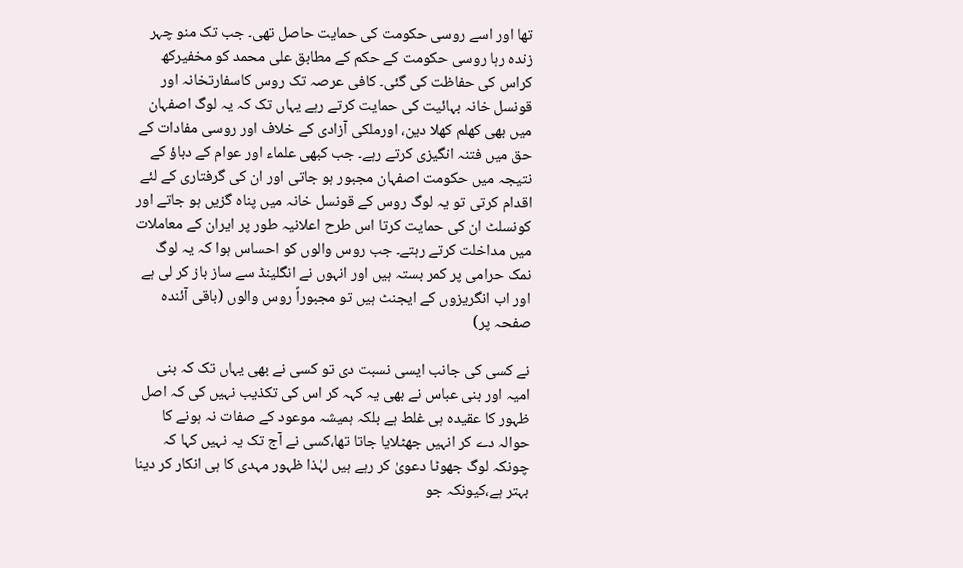تھا اور اسے روسی حکومت کی حمایت حاصل تھی۔ جب تک منو چہر زندہ رہا روسی حکومت کے حکم کے مطابق علی محمد کو مخفیرکھ کراس کی حفاظت کی گئی۔ کافی عرصہ تک روس کاسفارتخانہ اور قونسل خانہ بہائیت کی حمایت کرتے رہے یہاں تک کہ یہ لوگ اصفہان میں بھی کھلم کھلا دین، اورملکی آزادی کے خلاف اور روسی مفادات کے حق میں فتنہ انگیزی کرتے رہے۔ جب کبھی علماء اور عوام کے دباؤ کے نتیجہ میں حکومت اصفہان مجبور ہو جاتی اور ان کی گرفتاری کے لئے اقدام کرتی تو یہ لوگ روس کے قونسل خانہ میں پناہ گزیں ہو جاتے اور کونسلٹ ان کی حمایت کرتا اس طرح اعلانیہ طور پر ایران کے معاملات میں مداخلت کرتے رہتے۔ جب روس والوں کو احساس ہوا کہ یہ لوگ نمک حرامی پر کمر بستہ ہیں اور انہوں نے انگلینڈ سے ساز باز کر لی ہے اور اب انگریزوں کے ایجنٹ ہیں تو مجبوراً روس والوں (باقی آئندہ صفحہ پر)

نے کسی کی جانب ایسی نسبت دی تو کسی نے بھی یہاں تک کہ بنی امیہ اور بنی عباس نے بھی یہ کہہ کر اس کی تکذیب نہیں کی کہ اصل ظہور کا عقیدہ ہی غلط ہے بلکہ ہمیشہ موعود کے صفات نہ ہونے کا حوالہ دے کر انہیں جھٹلایا جاتا تھا،کسی نے آج تک یہ نہیں کہا کہ چونکہ لوگ جھوٹا دعویٰ کر رہے ہیں لہٰذا ظہور مہدی کا ہی انکار کر دینا بہتر ہے،کیونکہ جو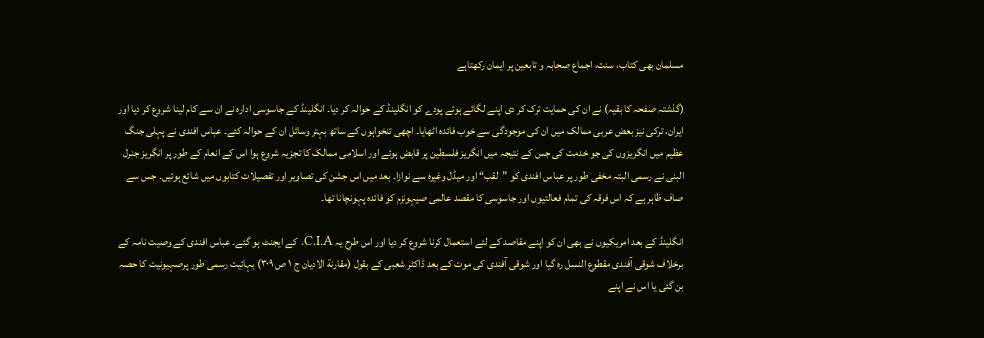مسلمان بھی کتاب، سنت، اجماع صحابہ و تابعین پر ایمان رکھتاہے

(گذشتہ صفحہ کا بقیہ) نے ان کی حمایت ترک کر دی اپنے لگائے ہوئے پودے کو انگلینڈ کے حوالہ کر دیا۔ انگلینڈ کے جاسوسی ادارہ نے ان سے کام لینا شروع کر دیا اور ایران، ترکی نیز بعض عربی ممالک میں ان کی موجودگی سے خوب فائدہ اٹھایا۔ اچھی تنخواہوں کے ساتھ بہتر وسائل ان کے حوالہ کئے۔ عباس افندی نے پہلی جنگ عظیم میں انگریزوں کی جو خدمت کی جس کے نتیجہ میں انگریز فلسطین پر قابض ہوئے اور اسلامی ممالک کا تجزیہ شروع ہوا اس کے انعام کے طور پر انگریز جنرل البنی نے رسمی البتہ مخفی طور پر عباس افندی کو ”لقب“ اور میڈل وغیرہ سے نوازا۔ بعد میں اس جشن کی تصاویر اور تفصیلات کتابوں میں شائع ہوئیں۔ جس سے صاف ظاہر ہے کہ اس فرقہ کی تمام فعالتیوں اور جاسوسی کا مقصد عالمی صیہونزم کو فائدہ پہونچانا تھا۔

انگلینڈ کے بعد امریکیوں نے بھی ان کو اپنے مقاصد کے لئے استعمال کرنا شروع کر دیا اور اس طرح یہ C.I.A. کے ایجنٹ ہو گئے۔ عباس افندی کے وصیت نامہ کے برخلاف شوقی آفندی مقطوع النسل رہ گیا اور شوقی آفندی کی موت کے بعد ڈاکٹر شعبی کے بقول (مقارنة الادیان ج ۱ ص ۳۰۹) بہائیت رسمی طور پرصہیونیت کا حصہ بن گئی یا اس نے اپنے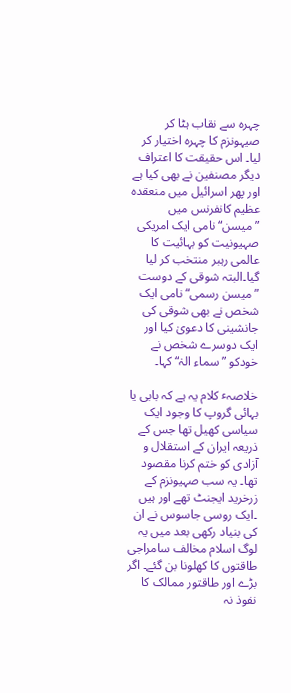چہرہ سے نقاب ہٹا کر صیہونزم کا چہرہ اختیار کر لیا۔ اس حقیقت کا اعتراف دیگر مصنفین نے بھی کیا ہے اور پھر اسرائیل میں منعقدہ عظیم کانفرنس میں ”میسن“ نامی ایک امریکی صہیونیت کو بہائیت کا عالمی رہبر منتخب کر لیا گیا۔البتہ شوقی کے دوست ”میسن رسمی“ نامی ایک شخص نے بھی شوقی کی جانشینی کا دعویٰ کیا اور ایک دوسرے شخص نے خودکو ”سماء الہٰ“ کہا۔

خلاصہٴ کلام یہ ہے کہ بابی یا بہائی گروپ کا وجود ایک سیاسی کھیل تھا جس کے ذریعہ ایران کے استقلال و آزادی کو ختم کرنا مقصود تھا۔ یہ سب صہیونزم کے زرخرید ایجنٹ تھے اور ہیں ۔ایک روسی جاسوس نے ان کی بنیاد رکھی بعد میں یہ لوگ اسلام مخالف سامراجی طاقتوں کا کھلونا بن گئے۔ اگر بڑے اور طاقتور ممالک کا نفوذ نہ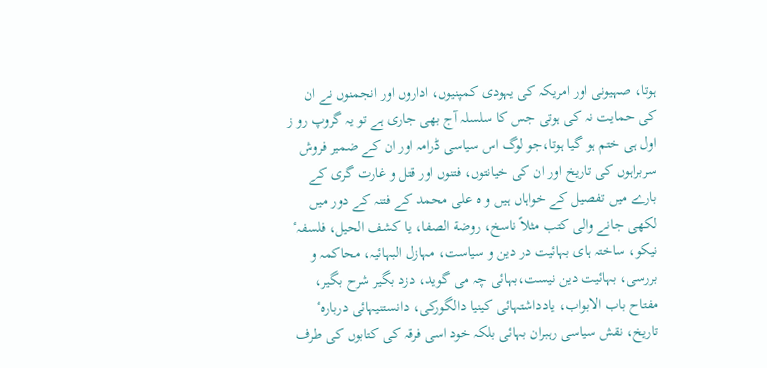ہوتا، صہیونی اور امریکہ کی یہودی کمپنیوں، اداروں اور انجمنوں نے ان کی حمایت نہ کی ہوتی جس کا سلسلہ آج بھی جاری ہے تو یہ گروپ رو ز اول ہی ختم ہو گیا ہوتا،جو لوگ اس سیاسی ڈرامہ اور ان کے ضمیر فروش سربراہوں کی تاریخ اور ان کی خیانتوں، فتنوں اور قتل و غارت گری کے بارے میں تفصیل کے خواہاں ہیں و ہ علی محمد کے فتنہ کے دور میں لکھی جانے والی کتب مثلاً ناسخ، روضة الصفا، یا کشف الحیل، فلسفہٴ نیکو، ساختہ ہای بہائیت در دین و سیاست، مہازل البہائیہ، محاکمہ و بررسی، بہائیت دین نیست،بہائی چہ می گوید، دزد بگیر شرح بگیر، مفتاح باب الابواب، یادداشتہائی کینیا دالگورکی، دانستنیہائی دربارہٴ تاریخ، نقش سیاسی رہبران بہائی بلکہ خود اسی فرقہ کی کتابوں کی طرف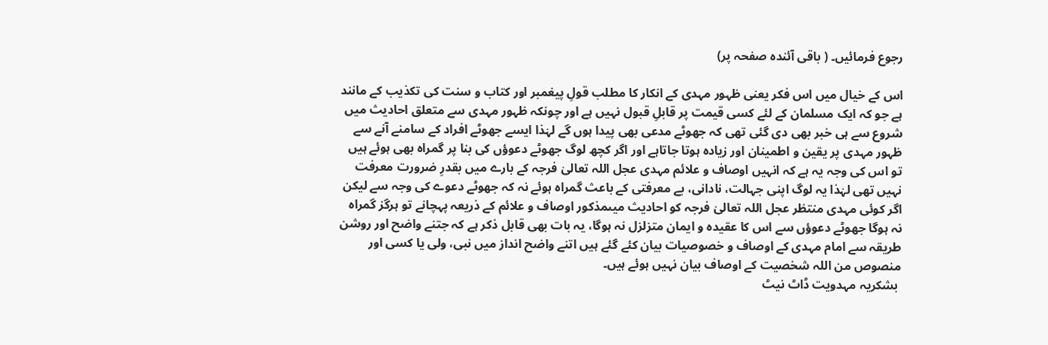رجوع فرمائیں۔ ( باقی آئندہ صفحہ پر)

اس کے خیال میں اس فکر یعنی ظہور مہدی کے انکار کا مطلب قولِ پیغمبر اور کتاب و سنت کی تکذیب کے مانند ہے جو کہ ایک مسلمان کے لئے کسی قیمت پر قابلِ قبول نہیں ہے اور چونکہ ظہور مہدی سے متعلق احادیث میں شروع سے ہی خبر بھی دی گئی تھی کہ جھوٹے مدعی بھی پیدا ہوں گے لہٰذا ایسے جھوٹے افراد کے سامنے آنے سے ظہور مہدی پر یقین و اطمینان اور زیادہ ہوتا جاتاہے اور اگر کچھ لوگ جھوٹے دعوؤں کی بنا پر گمراہ بھی ہوئے ہیں تو اس کی وجہ یہ ہے کہ انہیں اوصاف و علائم مہدی عجل اللہ تعالیٰ فرجہ کے بارے میں بقدرِ ضرورت معرفت نہیں تھی لہٰذا یہ لوگ اپنی جہالت، نادانی، بے معرفتی کے باعث گمراہ ہوئے نہ کہ جھوٹے دعوے کی وجہ سے لیکن اگر کوئی مہدی منتظر عجل اللہ تعالیٰ فرجہ کو احادیث میںمذکور اوصاف و علائم کے ذریعہ پہچانے تو ہرگز گمراہ نہ ہوگا جھوٹے دعوؤں سے اس کا عقیدہ و ایمان متزلزل نہ ہوگا، یہ بات بھی قابل ذکر ہے کہ جتنے واضح اور روشن طریقہ سے امام مہدی کے اوصاف و خصوصیات بیان کئے گئے ہیں اتنے واضح انداز میں نبی، ولی یا کسی اور منصوص من اللہ شخصیت کے اوصاف بیان نہیں ہوئے ہیں۔
 بشکریہ مہدویت ڈاٹ نیٹ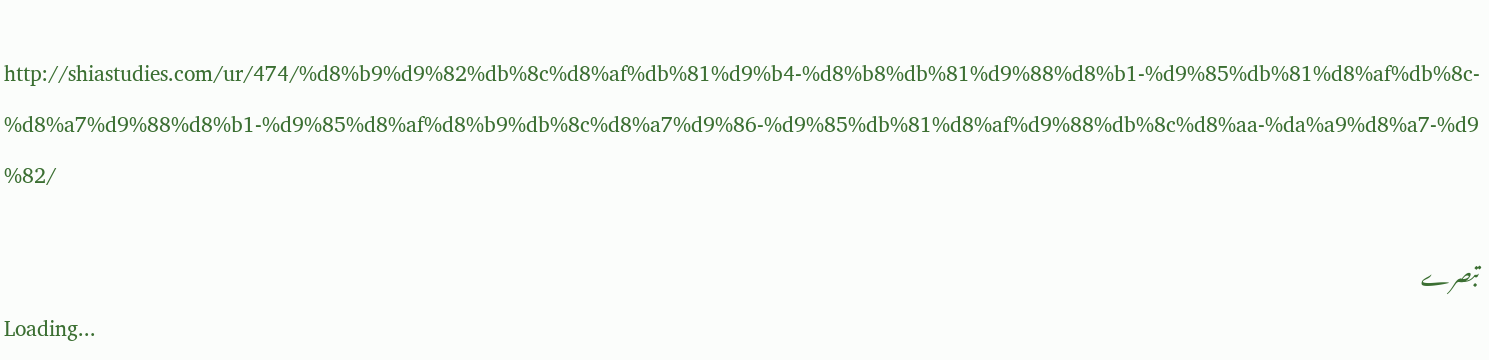http://shiastudies.com/ur/474/%d8%b9%d9%82%db%8c%d8%af%db%81%d9%b4-%d8%b8%db%81%d9%88%d8%b1-%d9%85%db%81%d8%af%db%8c-%d8%a7%d9%88%d8%b1-%d9%85%d8%af%d8%b9%db%8c%d8%a7%d9%86-%d9%85%db%81%d8%af%d9%88%db%8c%d8%aa-%da%a9%d8%a7-%d9%82/

تبصرے
Loading...